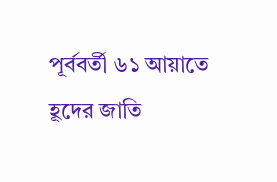পূর্ববর্তী ৬১ আয়াতে হূদের জাতি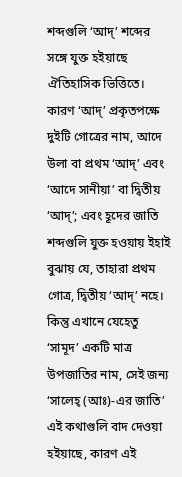শব্দগুলি ‘আদ্’ শব্দের সঙ্গে যুক্ত হইয়াছে ঐতিহাসিক ভিত্তিতে। কারণ ‘আদ্’ প্রকৃতপক্ষে দুইটি গোত্রের নাম, আদে উলা বা প্রথম ‘আদ্’ এবং ‘আদে সানীয়া’ বা দ্বিতীয় ‘আদ্’; এবং হূদের জাতি শব্দগুলি যুক্ত হওয়ায় ইহাই বুঝায় যে, তাহারা প্রথম গোত্র, দ্বিতীয় ‘আদ্’ নহে। কিন্তু এখানে যেহেতু ‘সামূদ’ একটি মাত্র উপজাতির নাম, সেই জন্য ‘সালেহ্ (আঃ)-এর জাতি’ এই কথাগুলি বাদ দেওয়া হইয়াছে, কারণ এই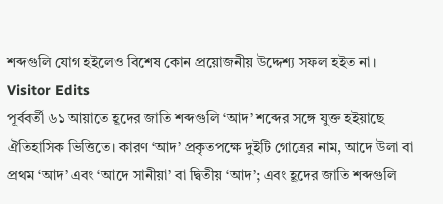শব্দগুলি যোগ হইলেও বিশেষ কোন প্রয়োজনীয় উদ্দেশ্য সফল হইত না।
Visitor Edits
পূর্ববর্তী ৬১ আয়াতে হূদের জাতি শব্দগুলি ‘আদ’ শব্দের সঙ্গে যুক্ত হইয়াছে ঐতিহাসিক ভিত্তিতে। কারণ ‘আদ’ প্রকৃতপক্ষে দুইটি গোত্রের নাম, আদে উলা বা প্রথম ‘আদ’ এবং ‘আদে সানীয়া’ বা দ্বিতীয় ‘আদ’; এবং হূদের জাতি শব্দগুলি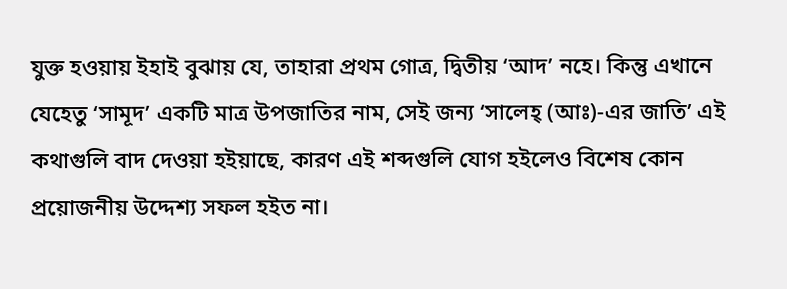যুক্ত হওয়ায় ইহাই বুঝায় যে, তাহারা প্রথম গোত্র, দ্বিতীয় ‘আদ’ নহে। কিন্তু এখানে যেহেতু ‘সামূদ’ একটি মাত্র উপজাতির নাম, সেই জন্য ‘সালেহ্ (আঃ)-এর জাতি’ এই কথাগুলি বাদ দেওয়া হইয়াছে, কারণ এই শব্দগুলি যোগ হইলেও বিশেষ কোন প্রয়োজনীয় উদ্দেশ্য সফল হইত না।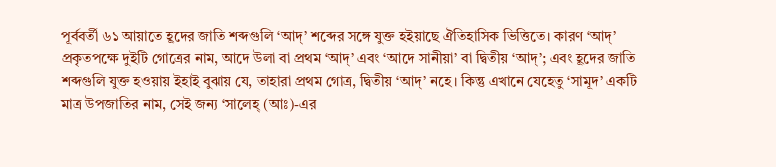পূর্ববর্তী ৬১ আয়াতে হূদের জাতি শব্দগুলি ‘আদ্’ শব্দের সঙ্গে যুক্ত হইয়াছে ঐতিহাসিক ভিত্তিতে। কারণ ‘আদ্’ প্রকৃতপক্ষে দুইটি গোত্রের নাম, আদে উলা বা প্রথম ‘আদ্’ এবং ‘আদে সানীয়া’ বা দ্বিতীয় ‘আদ্’; এবং হূদের জাতি শব্দগুলি যুক্ত হওয়ায় ইহাই বুঝায় যে, তাহারা প্রথম গোত্র, দ্বিতীয় ‘আদ্’ নহে। কিন্তু এখানে যেহেতু ‘সামূদ’ একটি মাত্র উপজাতির নাম, সেই জন্য ‘সালেহ্ (আঃ)-এর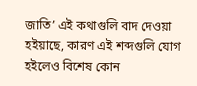জাতি’ এই কথাগুলি বাদ দেওয়া হইয়াছে, কারণ এই শব্দগুলি যোগ হইলেও বিশেষ কোন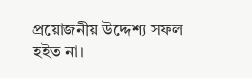প্রয়োজনীয় উদ্দেশ্য সফল হইত না।